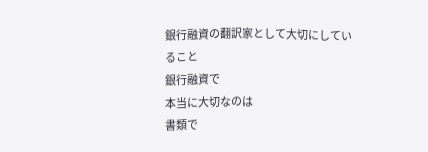銀行融資の翻訳家として大切にしていること
銀行融資で
本当に大切なのは
書類で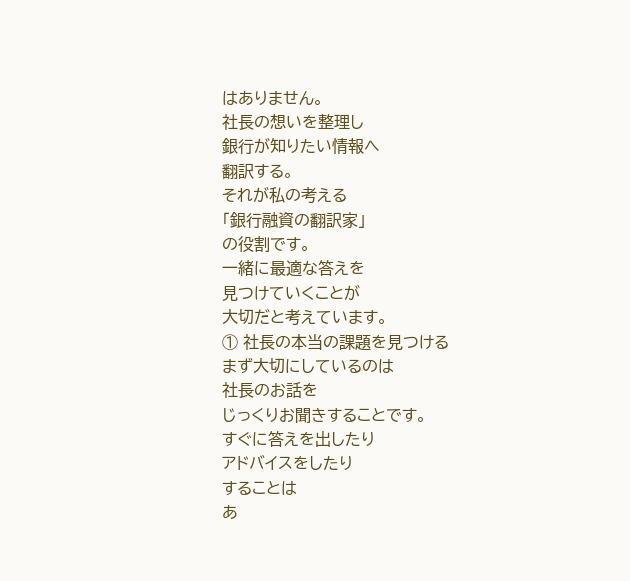はありません。
社長の想いを整理し
銀行が知りたい情報へ
翻訳する。
それが私の考える
「銀行融資の翻訳家」
の役割です。
一緒に最適な答えを
見つけていくことが
大切だと考えています。
① 社長の本当の課題を見つける
まず大切にしているのは
社長のお話を
じっくりお聞きすることです。
すぐに答えを出したり
アドバイスをしたり
することは
あ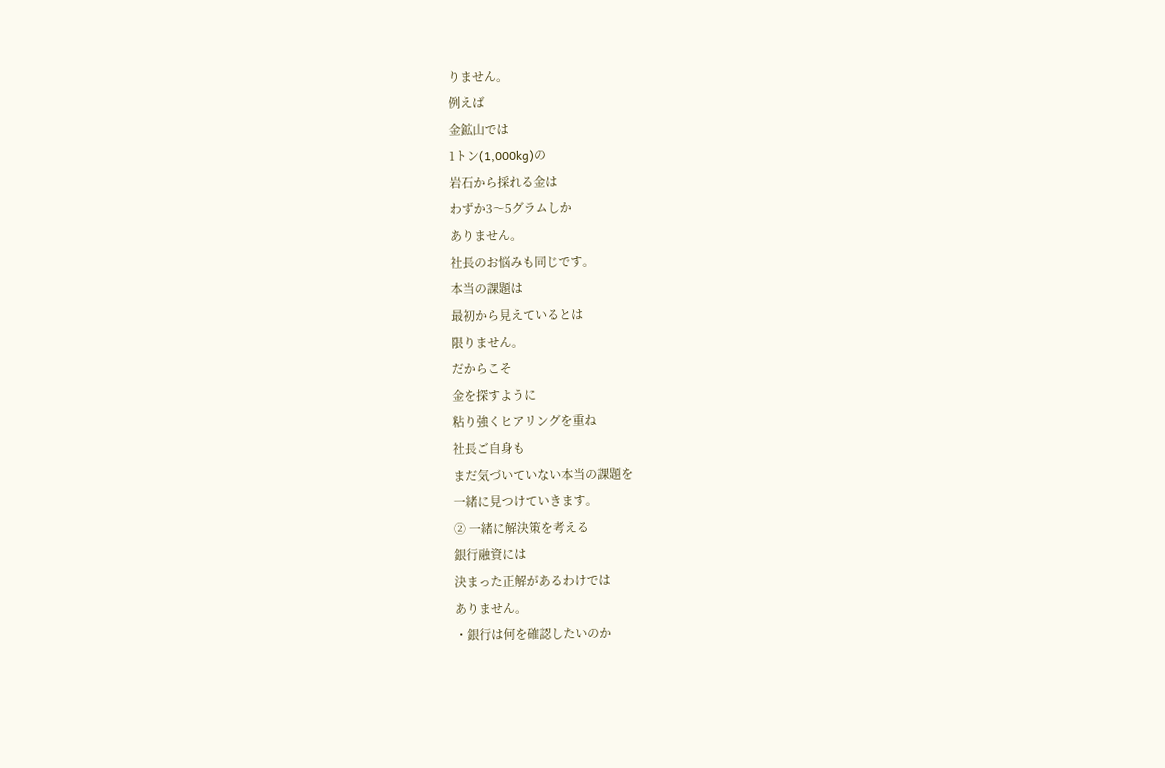りません。
例えば
金鉱山では
1トン(1,000kg)の
岩石から採れる金は
わずか3〜5グラムしか
ありません。
社長のお悩みも同じです。
本当の課題は
最初から見えているとは
限りません。
だからこそ
金を探すように
粘り強くヒアリングを重ね
社長ご自身も
まだ気づいていない本当の課題を
一緒に見つけていきます。
② 一緒に解決策を考える
銀行融資には
決まった正解があるわけでは
ありません。
・銀行は何を確認したいのか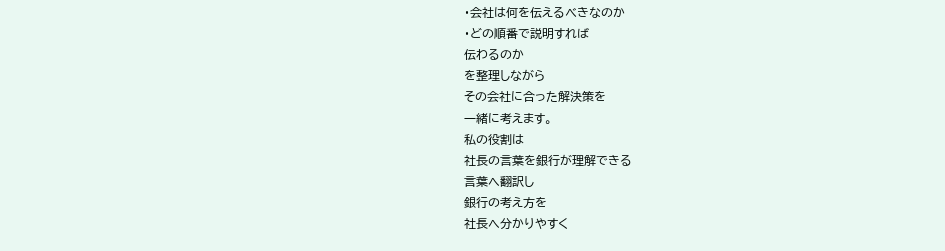・会社は何を伝えるべきなのか
・どの順番で説明すれば
伝わるのか
を整理しながら
その会社に合った解決策を
一緒に考えます。
私の役割は
社長の言葉を銀行が理解できる
言葉へ翻訳し
銀行の考え方を
社長へ分かりやすく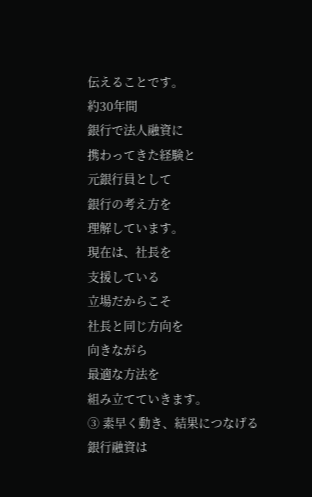伝えることです。
約30年間
銀行で法人融資に
携わってきた経験と
元銀行員として
銀行の考え方を
理解しています。
現在は、社長を
支援している
立場だからこそ
社長と同じ方向を
向きながら
最適な方法を
組み立てていきます。
③ 素早く動き、結果につなげる
銀行融資は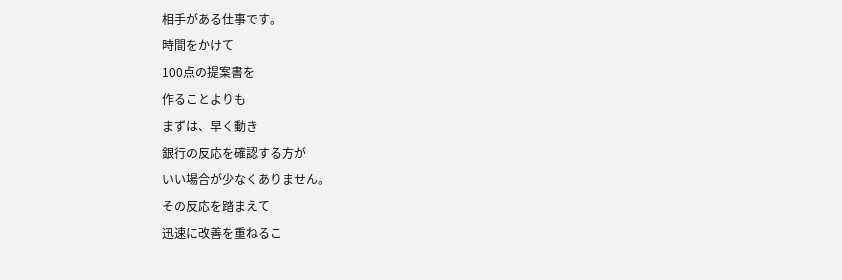相手がある仕事です。
時間をかけて
100点の提案書を
作ることよりも
まずは、早く動き
銀行の反応を確認する方が
いい場合が少なくありません。
その反応を踏まえて
迅速に改善を重ねるこ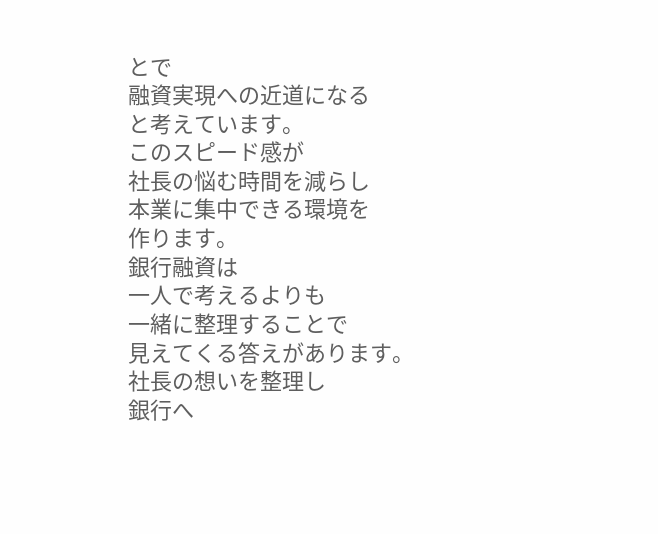とで
融資実現への近道になる
と考えています。
このスピード感が
社長の悩む時間を減らし
本業に集中できる環境を
作ります。
銀行融資は
一人で考えるよりも
一緒に整理することで
見えてくる答えがあります。
社長の想いを整理し
銀行へ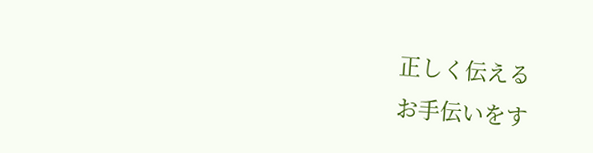正しく伝える
お手伝いをす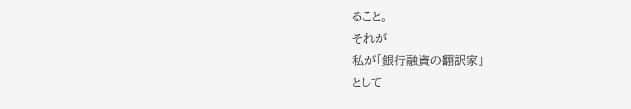ること。
それが
私が「銀行融資の翻訳家」
として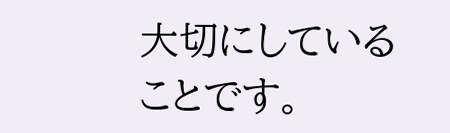大切にしていることです。